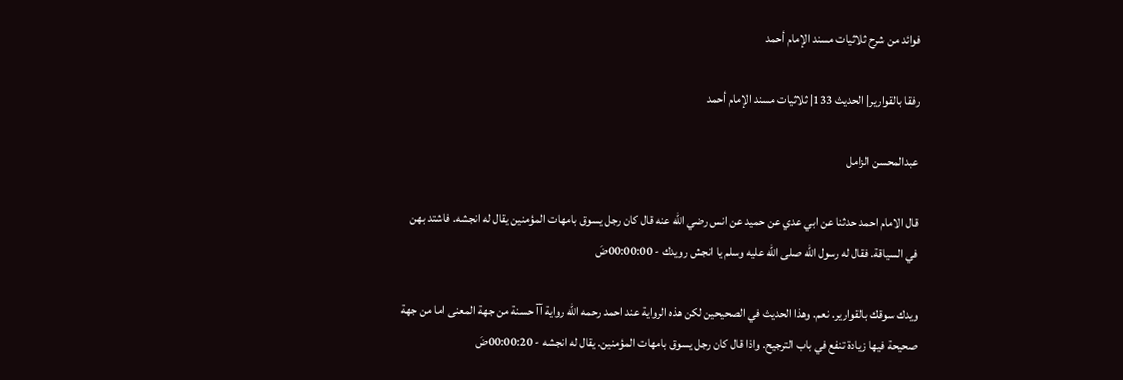فوائد من شرح ثلاثيات مسند الإمام أحمد

رفقا بالقوارير| الحديث 133| ثلاثيات مسند الإمام أحمد

عبدالمحسن الزامل

قال الامام احمد حدثنا عن ابي عدي عن حميد عن انس رضي الله عنه قال كان رجل يسوق بامهات المؤمنين يقال له انجشه. فاشتد بهن في السياقة. فقال له رسول الله صلى الله عليه وسلم يا انجش رويدك - 00:00:00ضَ

ويدك سوقك بالقوارير. نعم. وهذا الحديث في الصحيحين لكن هذه الرواية عند احمد رحمه الله رواية آآ حسنة من جهة المعنى اما من جهة صحيحة فيها زيادة تنفع في باب الترجيح. واذا قال كان رجل يسوق بامهات المؤمنين. يقال له انجشه - 00:00:20ضَ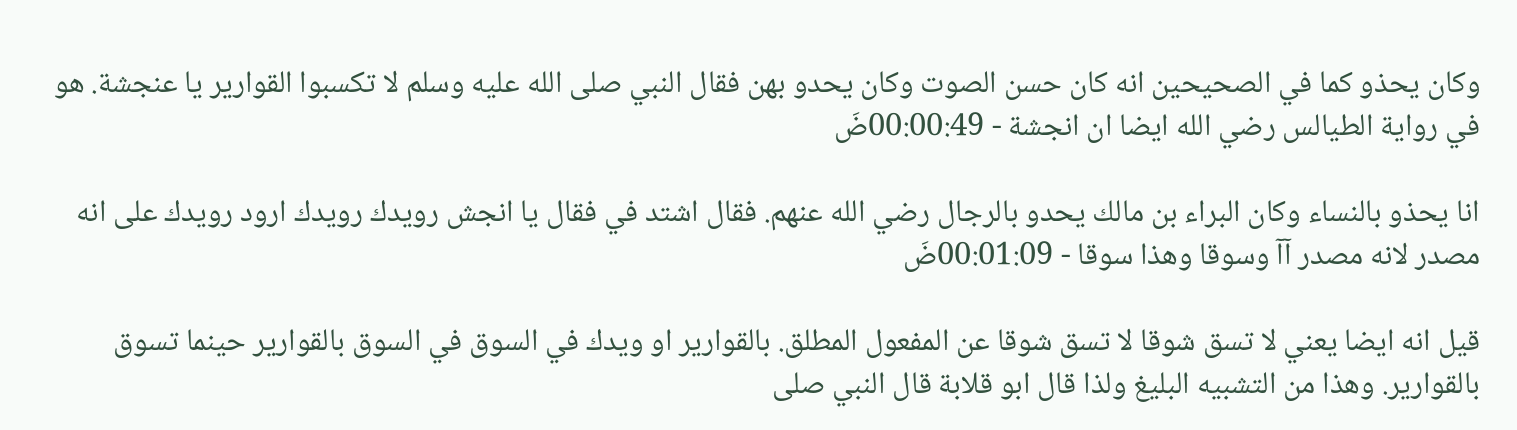وكان يحذو كما في الصحيحين انه كان حسن الصوت وكان يحدو بهن فقال النبي صلى الله عليه وسلم لا تكسبوا القوارير يا عنجشة. هو في رواية الطيالس رضي الله ايضا ان انجشة - 00:00:49ضَ

انا يحذو بالنساء وكان البراء بن مالك يحدو بالرجال رضي الله عنهم. فقال اشتد في فقال يا انجش رويدك رويدك ارود رويدك على انه مصدر لانه مصدر آآ وسوقا وهذا سوقا - 00:01:09ضَ

قيل انه ايضا يعني لا تسق شوقا لا تسق شوقا عن المفعول المطلق. بالقوارير او ويدك في السوق في السوق بالقوارير حينما تسوق بالقوارير. وهذا من التشبيه البليغ ولذا قال ابو قلابة قال النبي صلى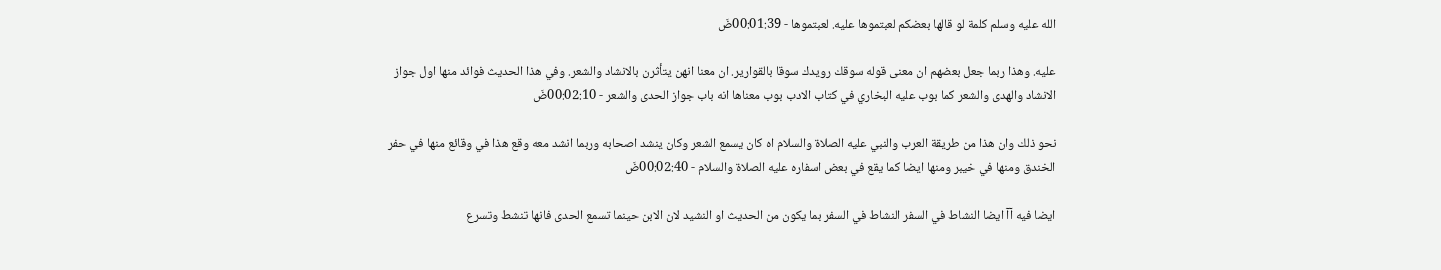الله عليه وسلم كلمة لو قالها بعضكم لعبتموها عليه. لعبتموها - 00:01:39ضَ

عليه. وهذا ربما جعل بعضهم ان معنى قوله سوقك رويدك سوقا بالقوارير. ان معنا انهن يتأثرن بالانشاد والشعر. وفي هذا الحديث فوائد منها اول جواز الانشاد والهدى والشعر كما بوب عليه البخاري في كتاب الادب بوب معناها انه باب جواز الحدى والشعر - 00:02:10ضَ

نحو ذلك وان هذا من طريقة العرب والنبي عليه الصلاة والسلام اه كان يسمع الشعر وكان ينشد اصحابه وربما انشد معه وقع هذا في وقائع منها في حفر الخندق ومنها في خيبر ومنها ايضا كما يقع في بعض اسفاره عليه الصلاة والسلام - 00:02:40ضَ

ايضا فيه آآ ايضا النشاط في السفر النشاط في السفر بما يكون من الحديث او النشيد لان الابن حينما تسمع الحدى فانها تنشط وتسرع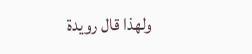ولهذا قال رويدة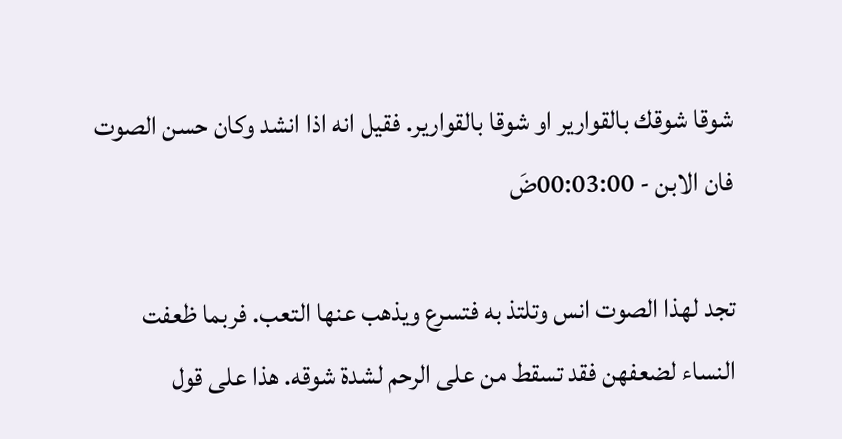شوقا شوقك بالقوارير او شوقا بالقوارير. فقيل انه اذا انشد وكان حسن الصوت فان الابن - 00:03:00ضَ

تجد لهذا الصوت انس وتلتذ به فتسرع ويذهب عنها التعب. فربما ظعفت النساء لضعفهن فقد تسقط من على الرحم لشدة شوقه. هذا على قول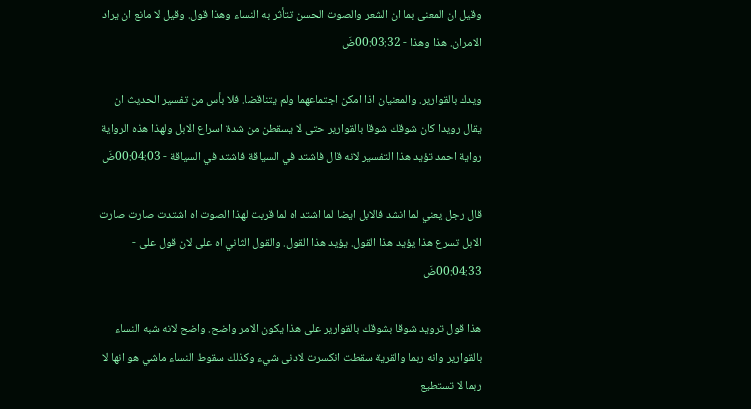وقيل ان المعنى بما ان الشعر والصوت الحسن تتأثر به النساء وهذا قول. وقيل لا مانع ان يراد الامران. هذا وهذا - 00:03:32ضَ

ويدك بالقوارير. والمعنيان اذا امكن اجتماعهما ولم يتناقضا. فلا بأس من تفسير الحديث ان يقال رويدا كان شوقك شوقا بالقوارير حتى لا يسقطن من شدة اسراع الابل ولهذا هذه الرواية رواية احمد تؤيد هذا التفسير لانه قال فاشتد في السياقة فاشتد في السياقة - 00:04:03ضَ

قال رجل يعني لما انشد فالابل ايضا لما اشتد اه لما قربت لهذا الصوت اه اشتدت صارت صارت الابل تسرع هذا يؤيد هذا القول. يؤيد هذا القول. والقول الثاني اه على لان قول على - 00:04:33ضَ

هذا قول ترويد شوقا بشوقك بالقوارير على هذا يكون الامر واضح. واضح لانه شبه النساء بالقوارير وانه ربما والقرية سقطت انكسرت لادنى شيء وكذلك سقوط النساء ماشي هو انها لا ربما لا تستطيع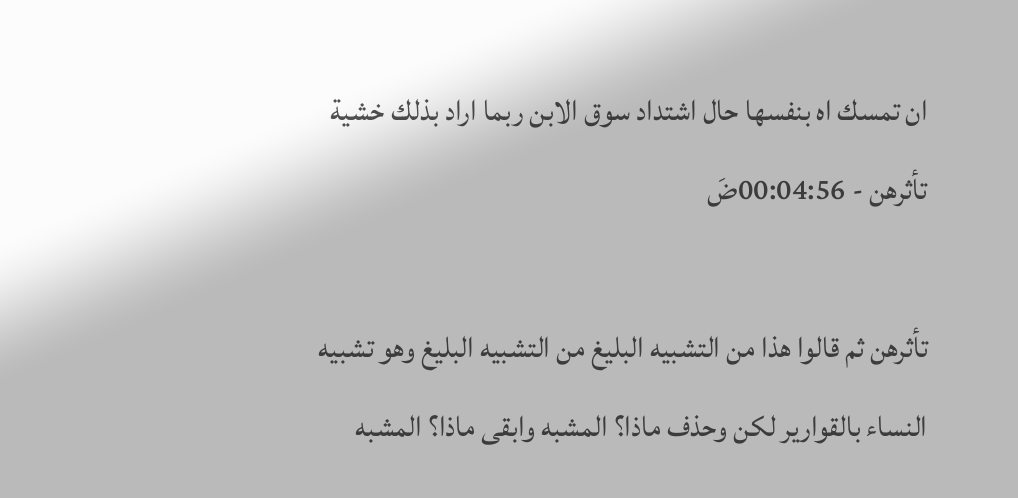ان تمسك اه بنفسها حال اشتداد سوق الابن ربما اراد بذلك خشية تأثرهن - 00:04:56ضَ

تأثرهن ثم قالوا هذا من التشبيه البليغ من التشبيه البليغ وهو تشبيه النساء بالقوارير لكن وحذف ماذا؟ المشبه وابقى ماذا؟ المشبه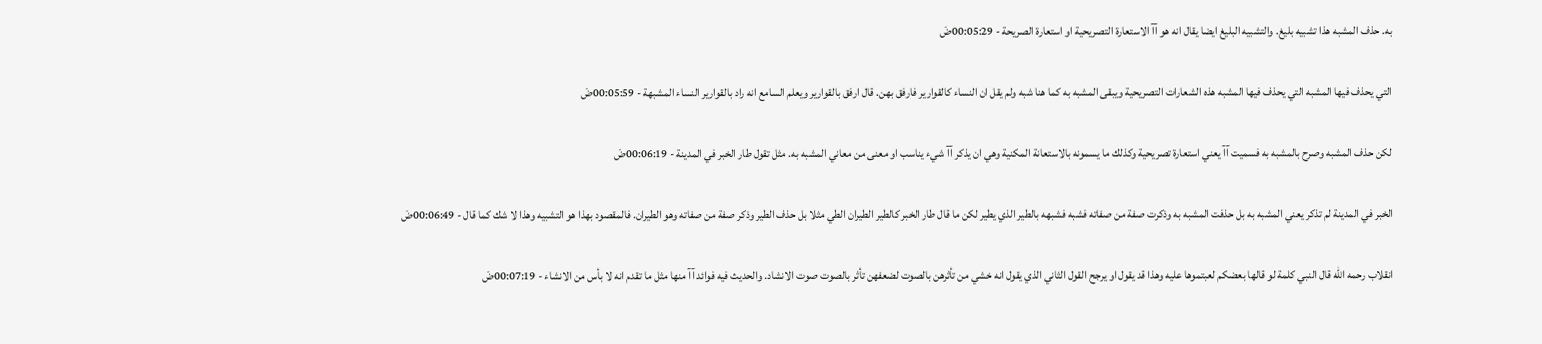به. حذف المشبه هذا تشبيه بليغ. والتشبيه البليغ ايضا يقال انه هو آآ الاستعارة التصريحية او استعارة الصريحة - 00:05:29ضَ

التي يحذف فيها المشبه التي يحذف فيها المشبه هذه الشعارات التصريحية ويبقى المشبه به كما هنا شبه ولم يقل ان النساء كالقوارير فارفق بهن. قال ارفق بالقوارير ويعلم السامع انه راد بالقوارير النساء المشبهة - 00:05:59ضَ

لكن حذف المشبه وصرح بالمشبه به فسميت آآ يعني استعارة تصريحية وكذلك ما يسمونه بالاستعانة المكنية وهي ان يذكر آآ شيء يناسب او معنى من معاني المشبه به. مثل تقول طار الخبر في المدينة - 00:06:19ضَ

الخبر في المدينة لم تذكر يعني المشبه به بل حذفت المشبه به وذكرت صفة من صفاته فشبه فشبهه بالطير الذي يطير لكن ما قال طار الخبر كالطير الطيران الطي مثلا بل حذف الطير وذكر صفة من صفاته وهو الطيران. فالمقصود بهذا هو التشبيه وهذا لا شك كما قال - 00:06:49ضَ

انقلاب رحمه الله قال النبي كلمة لو قالها بعضكم لعبتموها عليه وهذا قد يقول او يرجح القول الثاني الذي يقول انه خشي من تأثرهن بالصوت لضعفهن تأثر بالصوت صوت الانشاد. والحديث فيه فوائد آآ منها مثل ما تقدم انه لا بأس من الانشاء - 00:07:19ضَ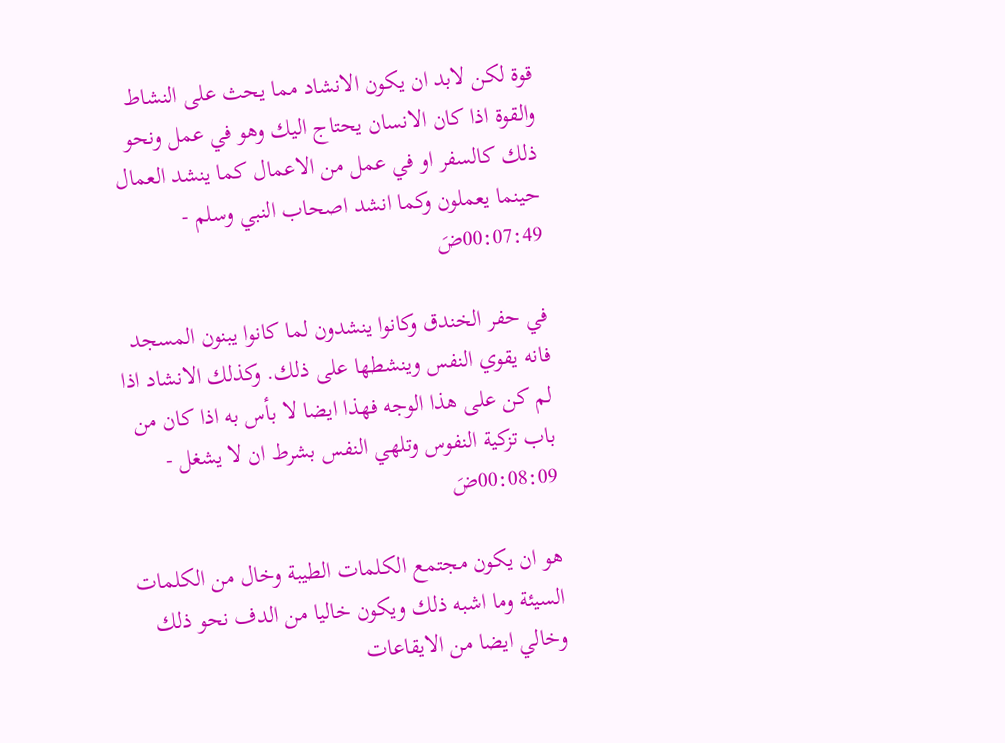قوة لكن لابد ان يكون الانشاد مما يحث على النشاط والقوة اذا كان الانسان يحتاج اليك وهو في عمل ونحو ذلك كالسفر او في عمل من الاعمال كما ينشد العمال حينما يعملون وكما انشد اصحاب النبي وسلم - 00:07:49ضَ

في حفر الخندق وكانوا ينشدون لما كانوا يبنون المسجد فانه يقوي النفس وينشطها على ذلك. وكذلك الانشاد اذا لم كن على هذا الوجه فهذا ايضا لا بأس به اذا كان من باب تزكية النفوس وتلهي النفس بشرط ان لا يشغل - 00:08:09ضَ

هو ان يكون مجتمع الكلمات الطيبة وخال من الكلمات السيئة وما اشبه ذلك ويكون خاليا من الدف نحو ذلك وخالي ايضا من الايقاعات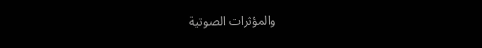والمؤثرات الصوتية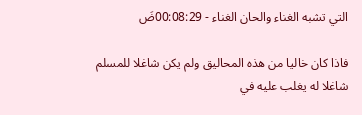التي تشبه الغناء والحان الغناء - 00:08:29ضَ

فاذا كان خاليا من هذه المحاليق ولم يكن شاغلا للمسلم شاغلا له يغلب عليه في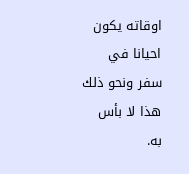اوقاته يكون احيانا في سفر ونحو ذلك هذا لا بأس به.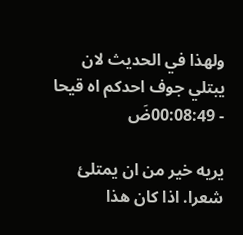ولهذا في الحديث لان يبتلي جوف احدكم اه قيحا - 00:08:49ضَ

يريه خير من ان يمتلئ شعرا. اذا كان هذا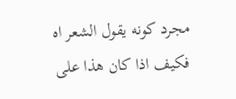مجرد كونه يقول الشعر اه فكيف اذا كان هذا على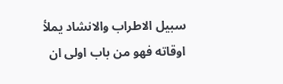سبيل الاطراب والانشاد يملأ اوقاته فهو من باب اولى ان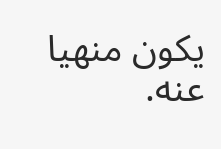يكون منهيا عنه.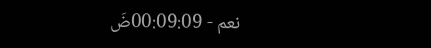نعم - 00:09:09ضَ